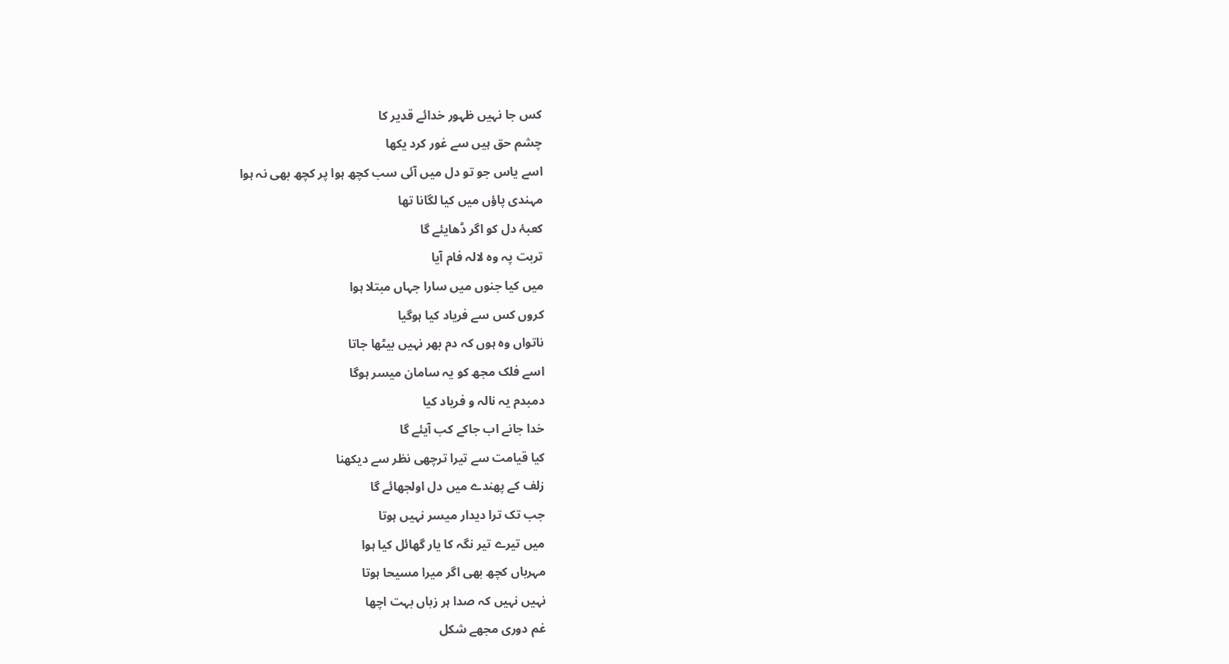کس جا نہیں ظہور خدائے قدیر کا
چشم حق ہیں سے غور کرد یکھا
اسے یاس جو تو دل میں آئی سب کچھ ہوا پر کچھ بھی نہ ہوا
مہندی پاؤں میں کیا لگانا تھا
کعبۂ دل کو اگر ڈھایئے گا
تربت پہ وہ لالہ فام آیا
میں کیا جنوں میں سارا جہاں مبتلا ہوا
کروں کس سے فریاد کیا ہوگیا
ناتواں وہ ہوں کہ دم بھر نہیں بیٹھا جاتا
اسے فلک مجھ کو یہ سامان میسر ہوگا
دمبدم یہ نالہ و فریاد کیا
خدا جانے اب جاکے کب آیئے گا
کیا قیامت سے تیرا ترچھی نظر سے دیکھنا
زلف کے پھندے میں دل اولجھائے گا
جب تک ترا دیدار میسر نہیں ہوتا
میں تیرے تیر نگہ کا یار گھائل کیا ہوا
مہرباں کچھ بھی اگر میرا مسیحا ہوتا
نہیں نہیں کہ صدا ہر زباں بہت اچھا
غم دوری مجھے شکل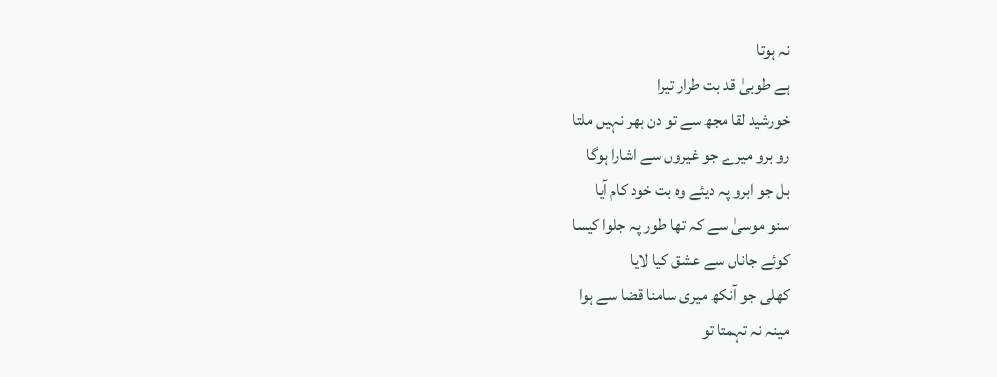نہ ہوتا
ہے طوبیٰ قد بت طرار تیرا
خورشید لقا مجھ سے تو دن بھر نہیں ملتا
رو برو میرے جو غیروں سے اشارا ہوگا
بل جو ابرو پہ دیئے وہ بت خود کام آیا
سنو موسیٰ سے کہ تھا طور پہ جلوا کیسا
کوئے جاناں سے عشق کیا لایا
کھلی جو آنکھ میری سامنا قضا سے ہوا
مینہ نہ تہمتا تو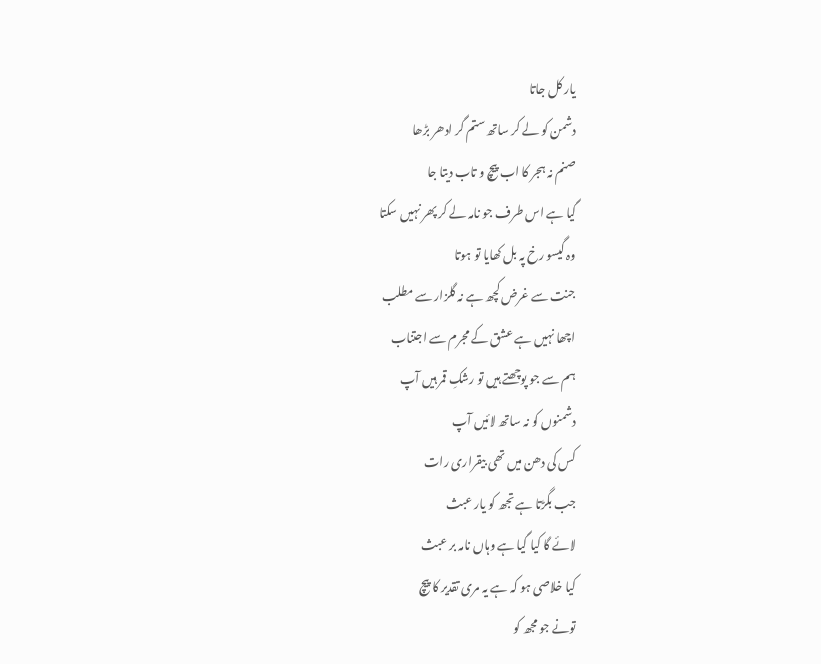یار کل جاتا
دشمن کو لے کر ساتھ ستم گر ادھر بڑھا
صنم نہ ہجر کا اب پیچ و تاب دیتا جا
گیا ہے اس طرف جو نامہ لے کر پھر نہیں سکتا
وہ گیسو رخ پہ بل کھایا تو ہوتا
جنت سے غرض کچھ ہے نہ گلزار سے مطلب
اچھا نہیں ہے عشق کے مجرم سے اجتناب
ہم سے جو پوچھتے ہیں تو رشکِ قمر ہیں آپ
دشمنوں کو نہ ساتھ لائیں آپ
کس کی دھن میں تھی بیقراری رات
جب بگڑتا ہے تجھ کو یار عبث
لائے گا کیا گیا ہے وہاں نامہ بر عبث
کیا خلاصی ہو کہ ہے یہ مری تقدیر کا پیچ
تونے جو مجھ کو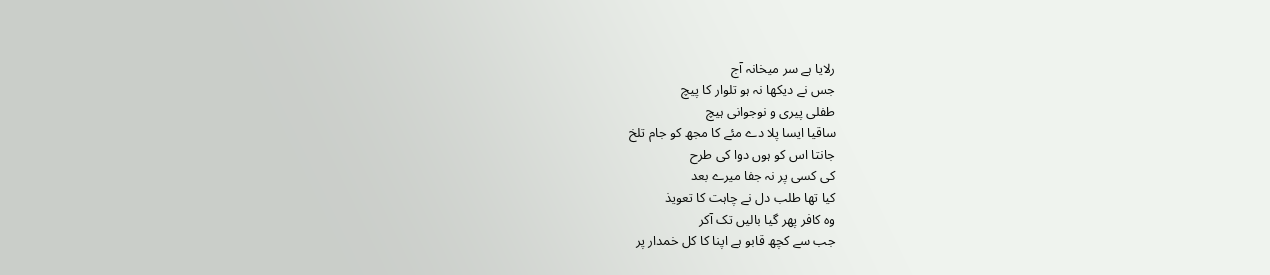رلایا ہے سر میخانہ آج
جس نے دیکھا نہ ہو تلوار کا پیچ
طفلی پیری و نوجوانی ہیچ
ساقیا ایسا پلا دے مئے کا مجھ کو جام تلخ
جانتا اس کو ہوں دوا کی طرح
کی کسی پر نہ جفا میرے بعد
کیا تھا طلب دل نے چاہت کا تعویذ
وہ کافر پھر گیا بالیں تک آکر
جب سے کچھ قابو ہے اپنا کا کل خمدار پر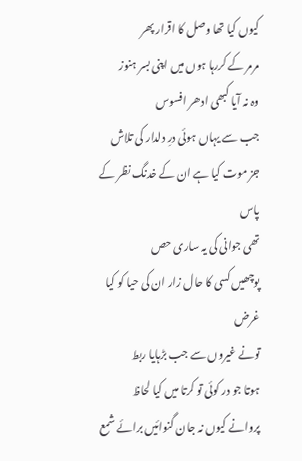کیوں کیا تھا وصل کا اقرار پھر
مرمر کے کررہا ہوں میں اپنی بسر ہنوز
وہ نہ آیا کبھی ادھر افسوس
جب سے یہاں ہوئی درِ دلدار کی تلاش
جز موت کیا ہے ان کے خدنگ نظر کے پاس
تھی جوانی کی یہ ساری حص
پوچھیں کسی کا حال زار ان کی حیا کو کیا غرض
تونے غیروں سے جب بڑہایا ربط
ہوتا جو در کوئی تو کرتا میں کیا لحاظ
پروانے کیوں نہ جان گنوائیں برائے شمع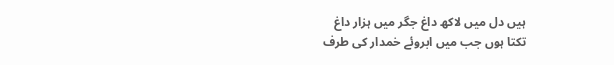ہیں دل میں لاکھ داغ جگر میں ہزار داغ
تکتا ہوں جب میں ابروئے خمدار کی طرف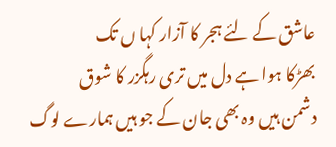عاشق کے لئے ہجر کا آزار کہا ں تک
بھڑکا ہوا ہے دل میں تری رہگزر کا شوق
دشمن ہیں وہ بھی جان کے جو ہیں ہمارے لوگ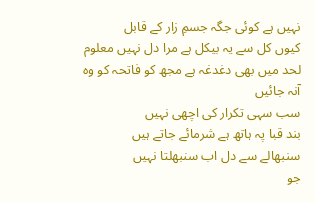نہیں ہے کوئی جگہ جسمِ زار کے قابل
کیوں کل سے یہ بیکل ہے مرا دل نہیں معلوم
لحد میں بھی دغدغہ ہے مجھ کو فاتحہ کو وہ آنہ جائیں
سب سہی تکرار کی اچھی نہیں
بند قبا پہ ہاتھ ہے شرمائے جاتے ہیں
سنبھالے سے دل اب سنبھلتا نہیں
جو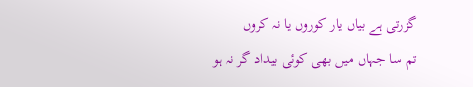گزرتی ہے بیاں یار کوروں یا نہ کروں
تم سا جہاں میں بھی کوئی بیداد گر نہ ہو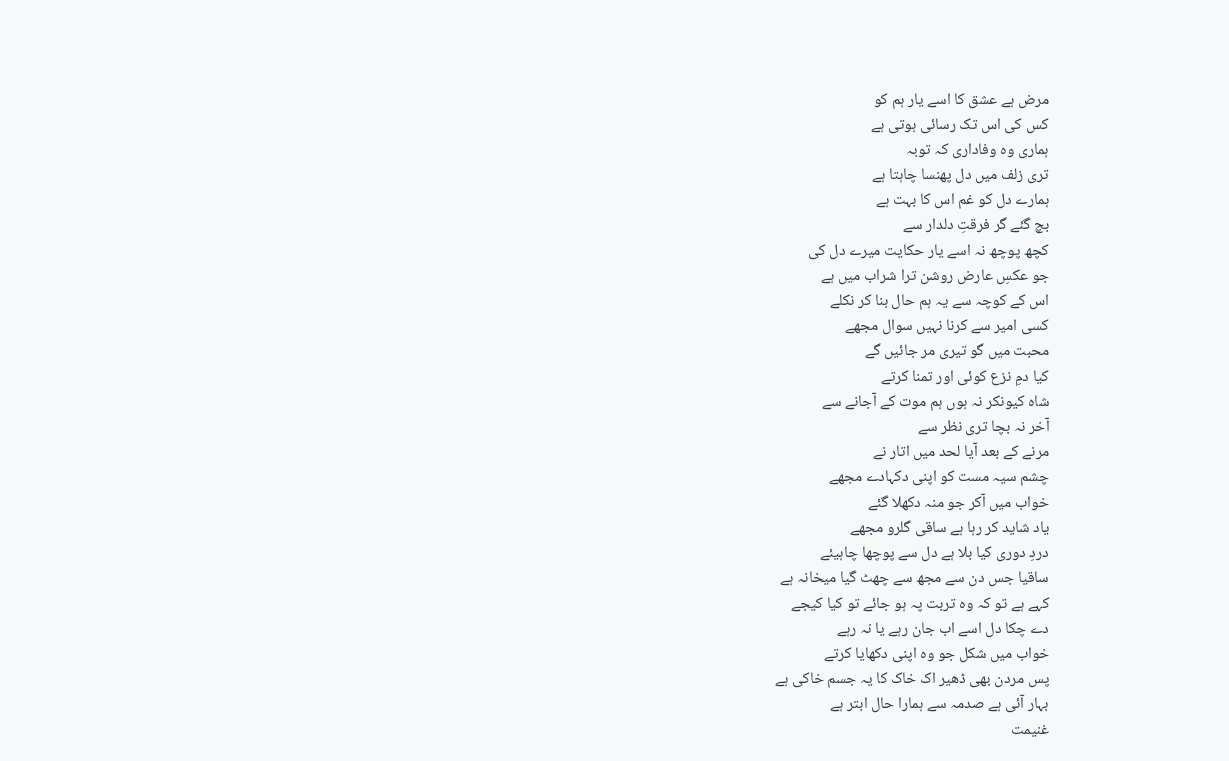مرض ہے عشق کا اسے یار ہم کو
کس کی اس تک رسائی ہوتی ہے
ہماری وہ وفاداری کہ توبہ
تری زلف میں دل پھنسا چاہتا ہے
ہمارے دل کو غم اس کا بہت ہے
بچ گئے گر فرقتِ دلدار سے
کچھ پوچھ نہ اسے یار حکایت میرے دل کی
جو عکسِ عارض روشن ترا شراب میں ہے
اس کے کوچہ سے یہ ہم حال بنا کر نکلے
کسی امیر سے کرنا نہیں سوال مجھے
محبت میں گو تیری مر جائیں گے
کیا دمِ نزع کوئی اور تمنا کرتے
شاہ کیونکر نہ ہوں ہم موت کے آجانے سے
آخر نہ بچا تری نظر سے
مرنے کے بعد آیا لحد میں اتار نے
چشم سیہ مست کو اپنی دکہادے مجھے
خواب میں آکر جو منہ دکھلا گئے
یاد شاید کر رہا ہے ساقی گلرو مجھے
دردِ دوری کیا بلا ہے دل سے پوچھا چاہیئے
ساقیا جس دن سے مجھ سے چھٹ گیا میخانہ ہے
کہے ہے تو کہ وہ تربت پہ ہو جائے تو کیا کیجے
دے چکا دل اسے اب جان رہے یا نہ رہے
خواب میں شکل جو وہ اپنی دکھایا کرتے
پس مردن بھی ڈھیر اک خاک کا یہ جسم خاکی ہے
بہار آئی ہے صدمہ سے ہمارا حال ابتر ہے
غنیمت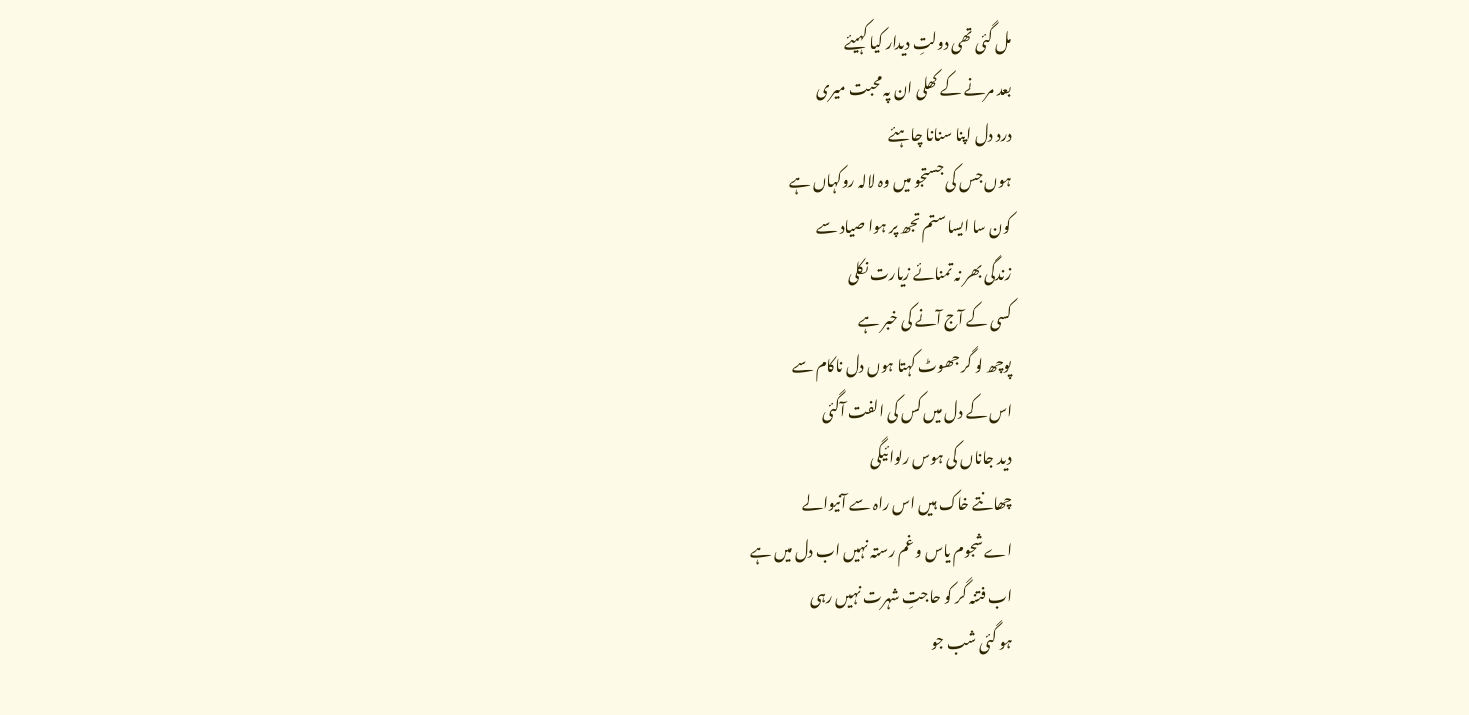مل گئی تھی دولتِ دیدار کیا کہیئے
بعد مرنے کے کھلی ان پہ محبت میری
درد دل اپنا سنانا چاہئے
ہوں جس کی جستجو میں وہ لالہ روکہاں ہے
کون سا ایسا ستم تجھ پر ہوا صیاد سے
زندگی بھر نہ تمنائے زیارت نکلی
کسی کے آج آنے کی خبر ہے
پوچھ لو گر جھوٹ کہتا ہوں دل ناکام سے
اس کے دل میں کس کی الفت آگئی
دید جاناں کی ہوس رلوائیگی
چھانتے خاک ہیں اس راہ سے آنیوالے
اے شجوم یاس و غم رستہ نہیں اب دل میں ہے
اب فتنہ گر کو حاجتِ شہرت نہیں رہی
ہو گئی شب جو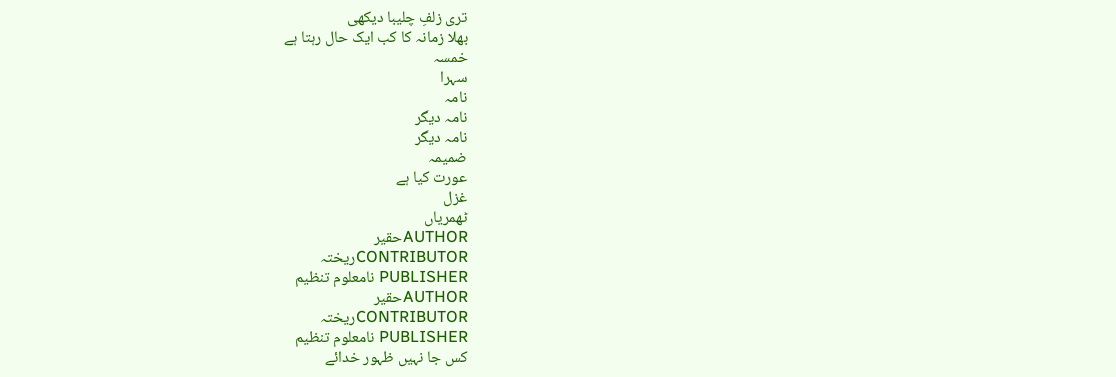تری زلفِ چلیبا دیکھی
بھلا زمانہ کا کب ایک حال رہتا ہے
خمسہ
سہرا
نامہ
نامہ دیگر
نامہ دیگر
ضمیمہ
عورت کیا ہے
غزل
ٹھمریاں
AUTHORحقیر
CONTRIBUTORریختہ
PUBLISHER نامعلوم تنظیم
AUTHORحقیر
CONTRIBUTORریختہ
PUBLISHER نامعلوم تنظیم
کس جا نہیں ظہور خدائے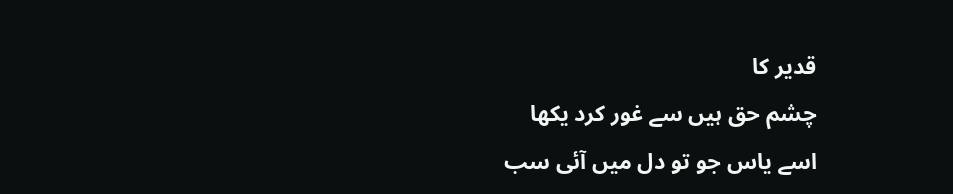قدیر کا
چشم حق ہیں سے غور کرد یکھا
اسے یاس جو تو دل میں آئی سب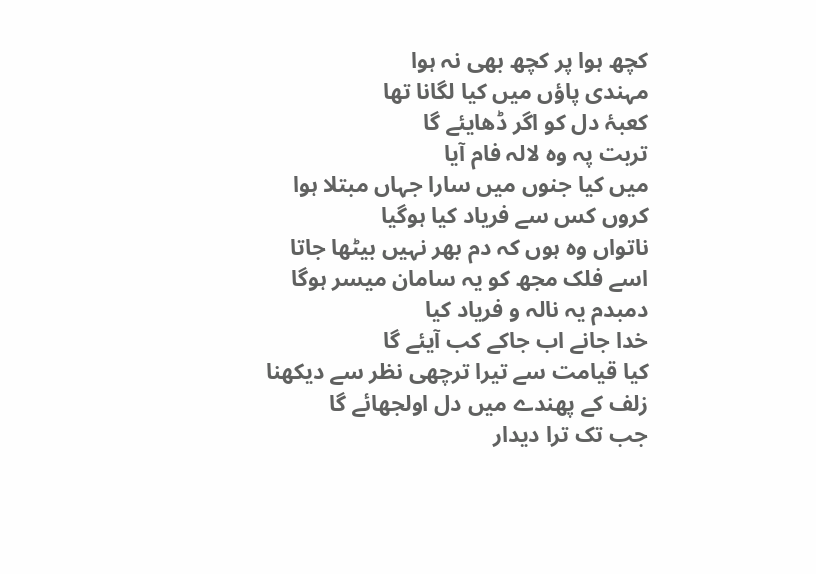کچھ ہوا پر کچھ بھی نہ ہوا
مہندی پاؤں میں کیا لگانا تھا
کعبۂ دل کو اگر ڈھایئے گا
تربت پہ وہ لالہ فام آیا
میں کیا جنوں میں سارا جہاں مبتلا ہوا
کروں کس سے فریاد کیا ہوگیا
ناتواں وہ ہوں کہ دم بھر نہیں بیٹھا جاتا
اسے فلک مجھ کو یہ سامان میسر ہوگا
دمبدم یہ نالہ و فریاد کیا
خدا جانے اب جاکے کب آیئے گا
کیا قیامت سے تیرا ترچھی نظر سے دیکھنا
زلف کے پھندے میں دل اولجھائے گا
جب تک ترا دیدار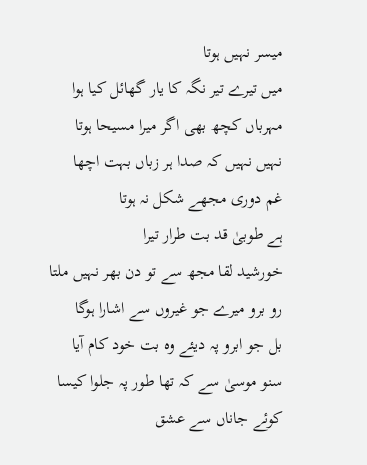میسر نہیں ہوتا
میں تیرے تیر نگہ کا یار گھائل کیا ہوا
مہرباں کچھ بھی اگر میرا مسیحا ہوتا
نہیں نہیں کہ صدا ہر زباں بہت اچھا
غم دوری مجھے شکل نہ ہوتا
ہے طوبیٰ قد بت طرار تیرا
خورشید لقا مجھ سے تو دن بھر نہیں ملتا
رو برو میرے جو غیروں سے اشارا ہوگا
بل جو ابرو پہ دیئے وہ بت خود کام آیا
سنو موسیٰ سے کہ تھا طور پہ جلوا کیسا
کوئے جاناں سے عشق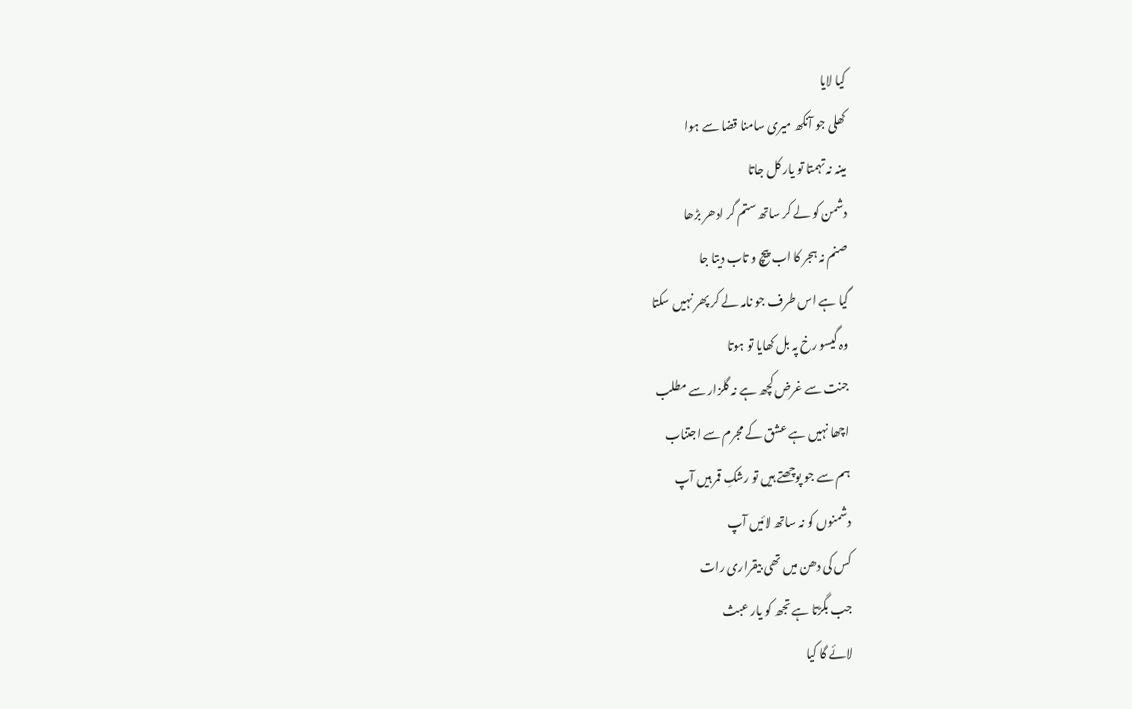کیا لایا
کھلی جو آنکھ میری سامنا قضا سے ہوا
مینہ نہ تہمتا تو یار کل جاتا
دشمن کو لے کر ساتھ ستم گر ادھر بڑھا
صنم نہ ہجر کا اب پیچ و تاب دیتا جا
گیا ہے اس طرف جو نامہ لے کر پھر نہیں سکتا
وہ گیسو رخ پہ بل کھایا تو ہوتا
جنت سے غرض کچھ ہے نہ گلزار سے مطلب
اچھا نہیں ہے عشق کے مجرم سے اجتناب
ہم سے جو پوچھتے ہیں تو رشکِ قمر ہیں آپ
دشمنوں کو نہ ساتھ لائیں آپ
کس کی دھن میں تھی بیقراری رات
جب بگڑتا ہے تجھ کو یار عبث
لائے گا کیا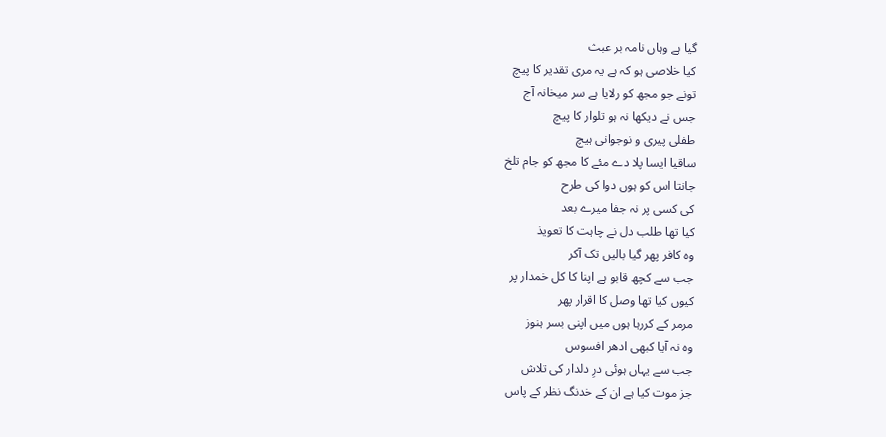گیا ہے وہاں نامہ بر عبث
کیا خلاصی ہو کہ ہے یہ مری تقدیر کا پیچ
تونے جو مجھ کو رلایا ہے سر میخانہ آج
جس نے دیکھا نہ ہو تلوار کا پیچ
طفلی پیری و نوجوانی ہیچ
ساقیا ایسا پلا دے مئے کا مجھ کو جام تلخ
جانتا اس کو ہوں دوا کی طرح
کی کسی پر نہ جفا میرے بعد
کیا تھا طلب دل نے چاہت کا تعویذ
وہ کافر پھر گیا بالیں تک آکر
جب سے کچھ قابو ہے اپنا کا کل خمدار پر
کیوں کیا تھا وصل کا اقرار پھر
مرمر کے کررہا ہوں میں اپنی بسر ہنوز
وہ نہ آیا کبھی ادھر افسوس
جب سے یہاں ہوئی درِ دلدار کی تلاش
جز موت کیا ہے ان کے خدنگ نظر کے پاس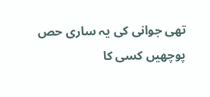تھی جوانی کی یہ ساری حص
پوچھیں کسی کا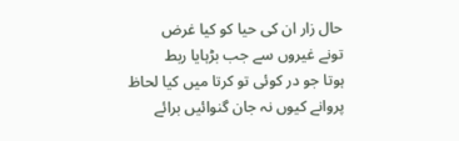حال زار ان کی حیا کو کیا غرض
تونے غیروں سے جب بڑہایا ربط
ہوتا جو در کوئی تو کرتا میں کیا لحاظ
پروانے کیوں نہ جان گنوائیں برائے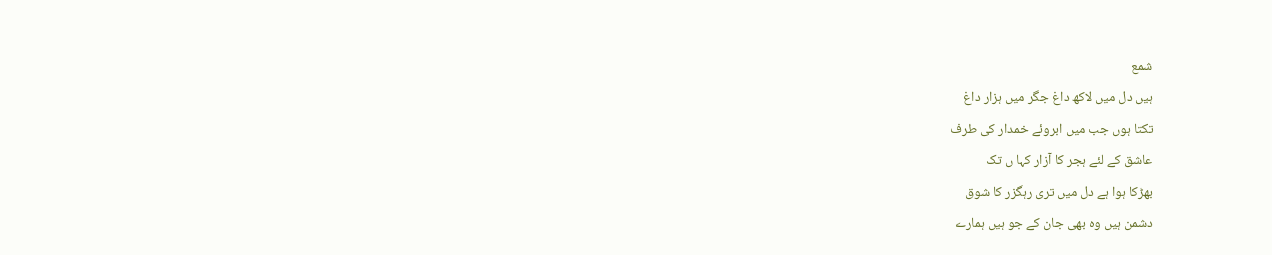شمع
ہیں دل میں لاکھ داغ جگر میں ہزار داغ
تکتا ہوں جب میں ابروئے خمدار کی طرف
عاشق کے لئے ہجر کا آزار کہا ں تک
بھڑکا ہوا ہے دل میں تری رہگزر کا شوق
دشمن ہیں وہ بھی جان کے جو ہیں ہمارے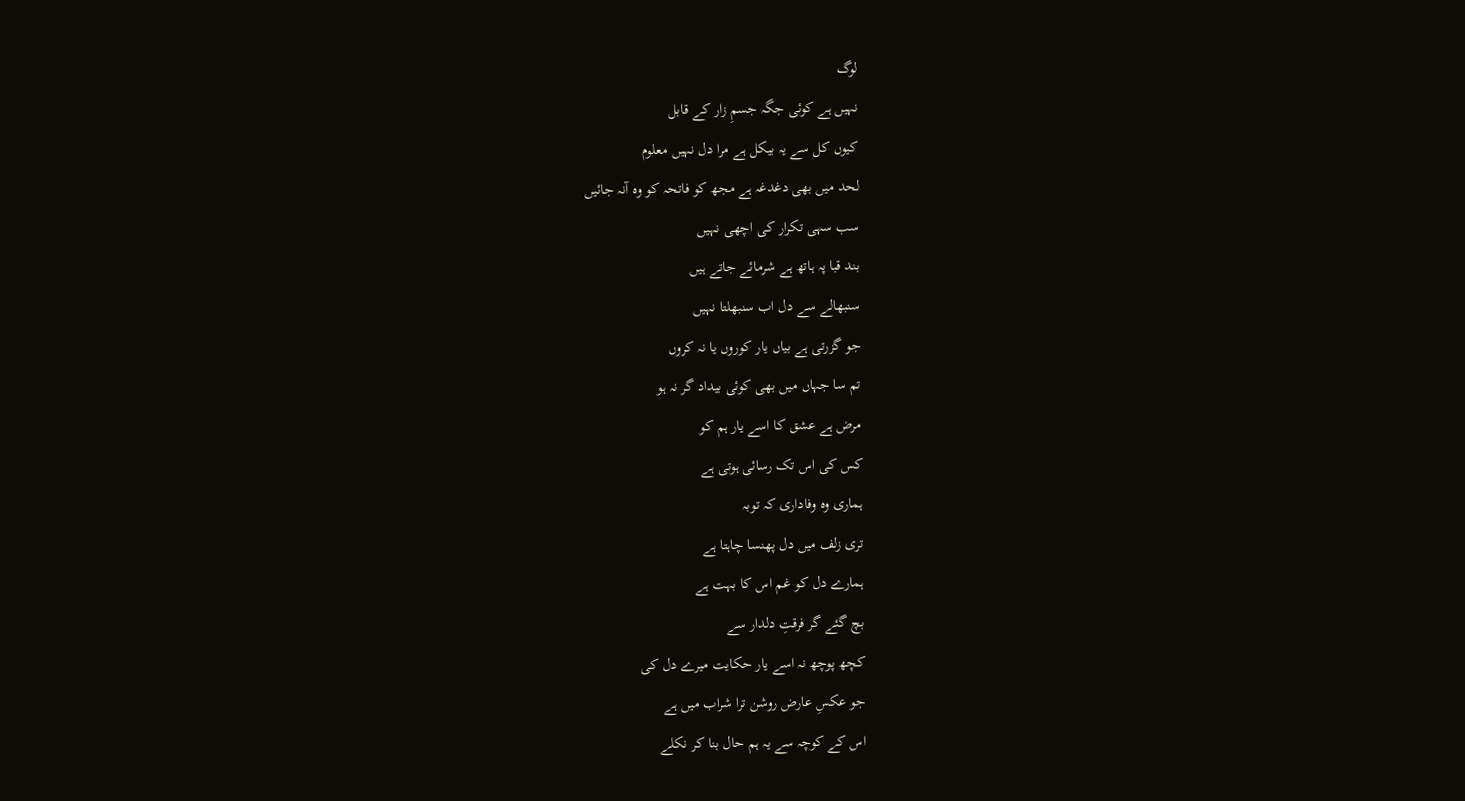لوگ
نہیں ہے کوئی جگہ جسمِ زار کے قابل
کیوں کل سے یہ بیکل ہے مرا دل نہیں معلوم
لحد میں بھی دغدغہ ہے مجھ کو فاتحہ کو وہ آنہ جائیں
سب سہی تکرار کی اچھی نہیں
بند قبا پہ ہاتھ ہے شرمائے جاتے ہیں
سنبھالے سے دل اب سنبھلتا نہیں
جو گزرتی ہے بیاں یار کوروں یا نہ کروں
تم سا جہاں میں بھی کوئی بیداد گر نہ ہو
مرض ہے عشق کا اسے یار ہم کو
کس کی اس تک رسائی ہوتی ہے
ہماری وہ وفاداری کہ توبہ
تری زلف میں دل پھنسا چاہتا ہے
ہمارے دل کو غم اس کا بہت ہے
بچ گئے گر فرقتِ دلدار سے
کچھ پوچھ نہ اسے یار حکایت میرے دل کی
جو عکسِ عارض روشن ترا شراب میں ہے
اس کے کوچہ سے یہ ہم حال بنا کر نکلے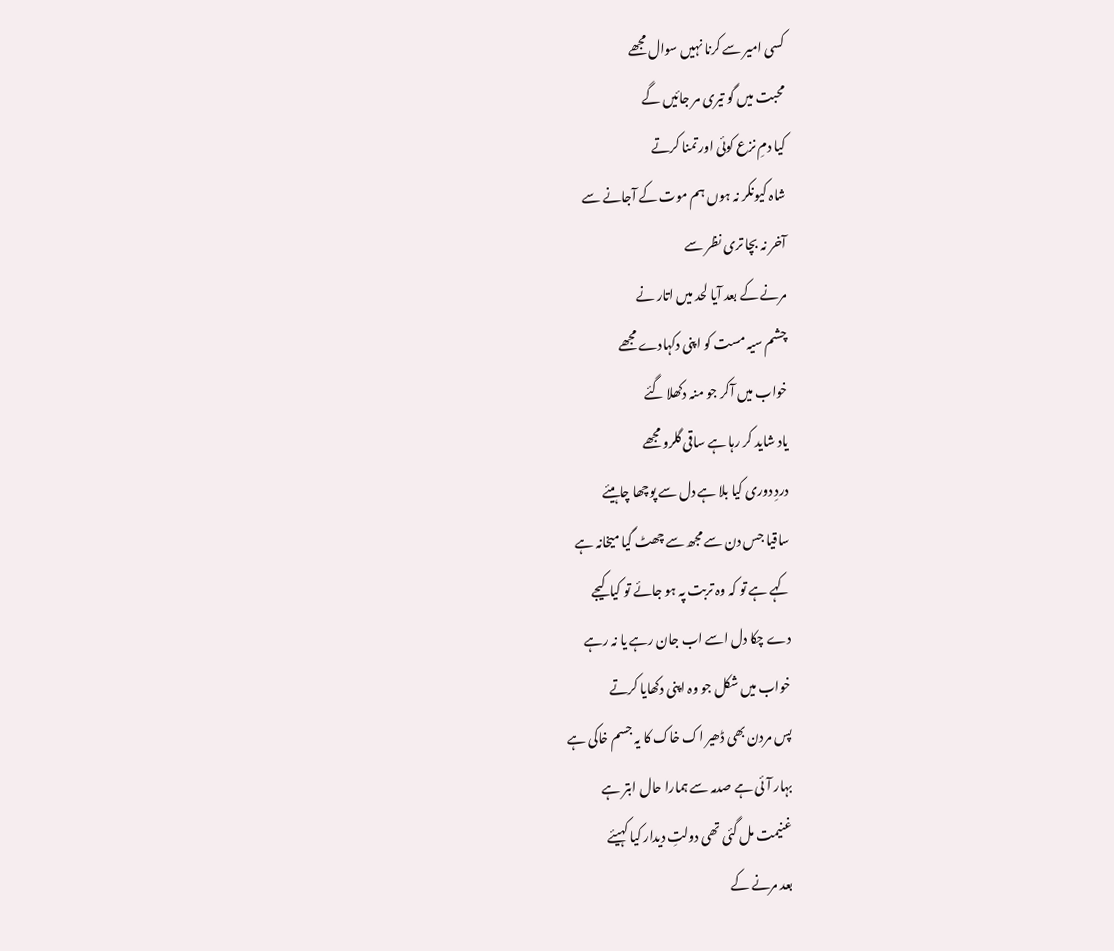کسی امیر سے کرنا نہیں سوال مجھے
محبت میں گو تیری مر جائیں گے
کیا دمِ نزع کوئی اور تمنا کرتے
شاہ کیونکر نہ ہوں ہم موت کے آجانے سے
آخر نہ بچا تری نظر سے
مرنے کے بعد آیا لحد میں اتار نے
چشم سیہ مست کو اپنی دکہادے مجھے
خواب میں آکر جو منہ دکھلا گئے
یاد شاید کر رہا ہے ساقی گلرو مجھے
دردِ دوری کیا بلا ہے دل سے پوچھا چاہیئے
ساقیا جس دن سے مجھ سے چھٹ گیا میخانہ ہے
کہے ہے تو کہ وہ تربت پہ ہو جائے تو کیا کیجے
دے چکا دل اسے اب جان رہے یا نہ رہے
خواب میں شکل جو وہ اپنی دکھایا کرتے
پس مردن بھی ڈھیر اک خاک کا یہ جسم خاکی ہے
بہار آئی ہے صدمہ سے ہمارا حال ابتر ہے
غنیمت مل گئی تھی دولتِ دیدار کیا کہیئے
بعد مرنے کے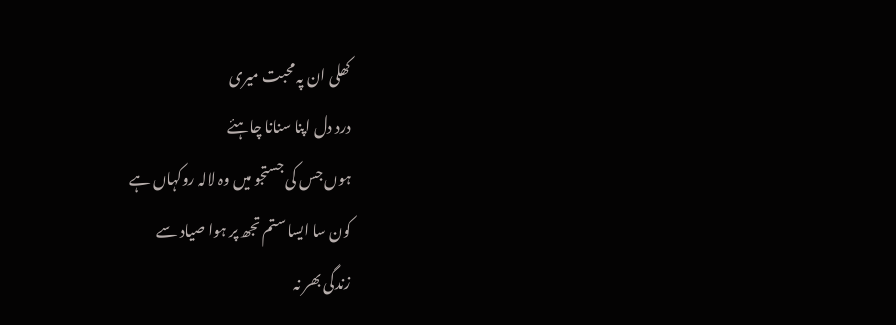کھلی ان پہ محبت میری
درد دل اپنا سنانا چاہئے
ہوں جس کی جستجو میں وہ لالہ روکہاں ہے
کون سا ایسا ستم تجھ پر ہوا صیاد سے
زندگی بھر نہ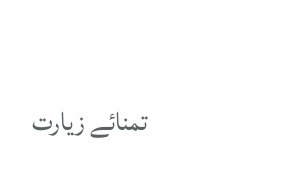تمنائے زیارت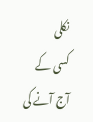نکلی
کسی کے آج آنے کی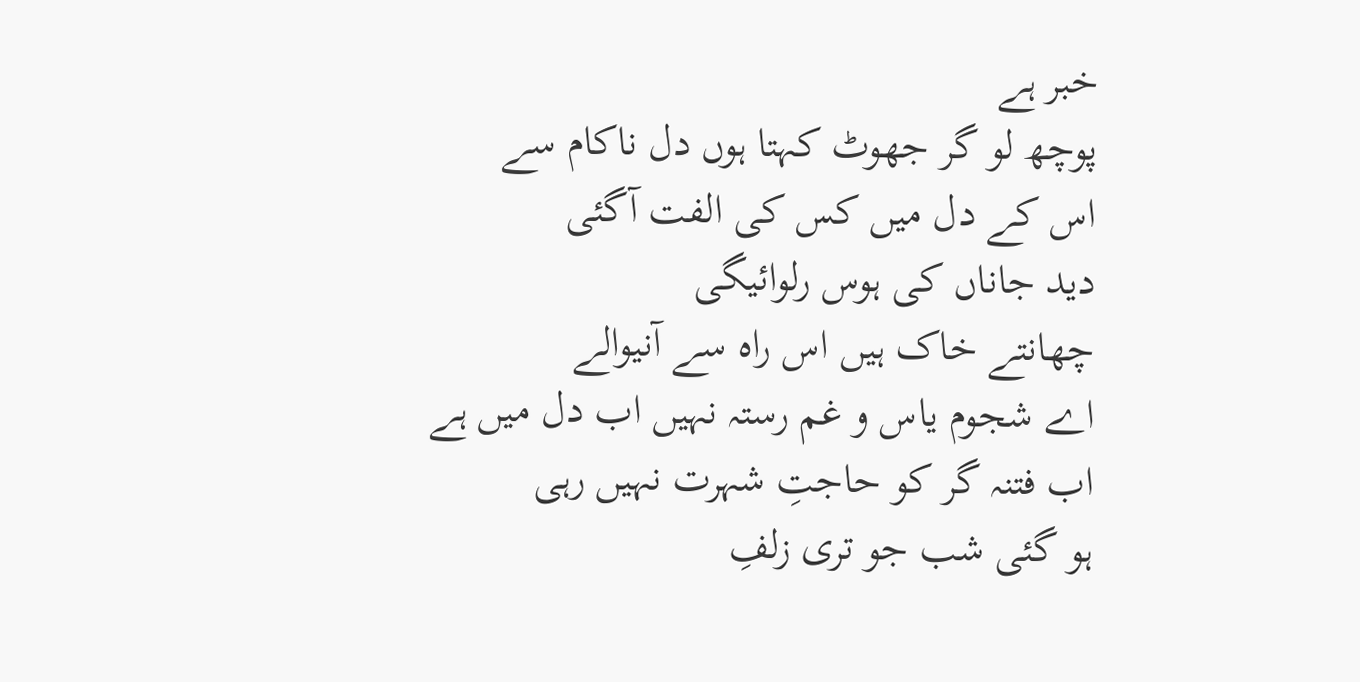خبر ہے
پوچھ لو گر جھوٹ کہتا ہوں دل ناکام سے
اس کے دل میں کس کی الفت آگئی
دید جاناں کی ہوس رلوائیگی
چھانتے خاک ہیں اس راہ سے آنیوالے
اے شجوم یاس و غم رستہ نہیں اب دل میں ہے
اب فتنہ گر کو حاجتِ شہرت نہیں رہی
ہو گئی شب جو تری زلفِ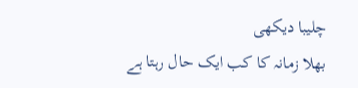چلیبا دیکھی
بھلا زمانہ کا کب ایک حال رہتا ہے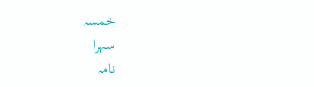خمسہ
سہرا
نامہ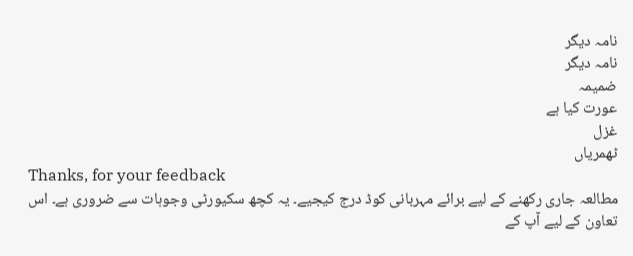نامہ دیگر
نامہ دیگر
ضمیمہ
عورت کیا ہے
غزل
ٹھمریاں
Thanks, for your feedback
مطالعہ جاری رکھنے کے لیے برائے مہربانی کوڈ درج کیجیے۔ یہ کچھ سکیورٹی وجوہات سے ضروری ہے۔ اس تعاون کے لیے آپ کے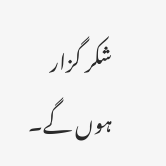شکر گزار ہوں گے۔